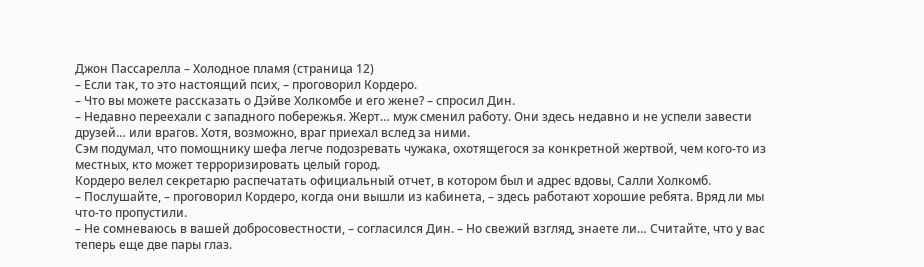Джон Пассарелла – Холодное пламя (страница 12)
– Если так, то это настоящий псих, – проговорил Кордеро.
– Что вы можете рассказать о Дэйве Холкомбе и его жене? – спросил Дин.
– Недавно переехали с западного побережья. Жерт… муж сменил работу. Они здесь недавно и не успели завести друзей… или врагов. Хотя, возможно, враг приехал вслед за ними.
Сэм подумал, что помощнику шефа легче подозревать чужака, охотящегося за конкретной жертвой, чем кого-то из местных, кто может терроризировать целый город.
Кордеро велел секретарю распечатать официальный отчет, в котором был и адрес вдовы, Салли Холкомб.
– Послушайте, – проговорил Кордеро, когда они вышли из кабинета, – здесь работают хорошие ребята. Вряд ли мы что-то пропустили.
– Не сомневаюсь в вашей добросовестности, – согласился Дин. – Но свежий взгляд, знаете ли… Считайте, что у вас теперь еще две пары глаз.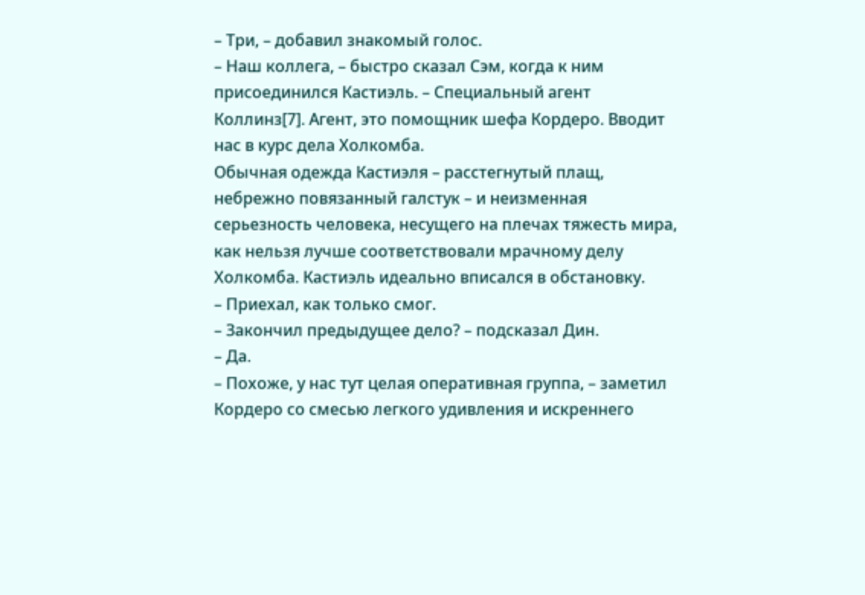– Три, – добавил знакомый голос.
– Наш коллега, – быстро сказал Сэм, когда к ним присоединился Кастиэль. – Специальный агент Коллинз[7]. Агент, это помощник шефа Кордеро. Вводит нас в курс дела Холкомба.
Обычная одежда Кастиэля – расстегнутый плащ, небрежно повязанный галстук – и неизменная серьезность человека, несущего на плечах тяжесть мира, как нельзя лучше соответствовали мрачному делу Холкомба. Кастиэль идеально вписался в обстановку.
– Приехал, как только смог.
– Закончил предыдущее дело? – подсказал Дин.
– Да.
– Похоже, у нас тут целая оперативная группа, – заметил Кордеро со смесью легкого удивления и искреннего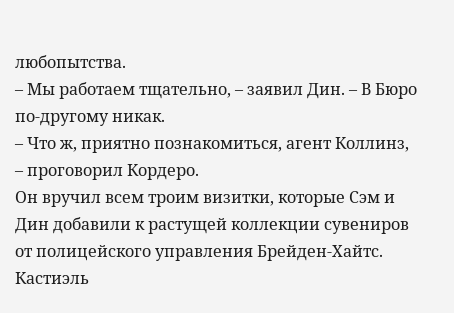любопытства.
– Мы работаем тщательно, – заявил Дин. – В Бюро по-другому никак.
– Что ж, приятно познакомиться, агент Коллинз, – проговорил Кордеро.
Он вручил всем троим визитки, которые Сэм и Дин добавили к растущей коллекции сувениров от полицейского управления Брейден-Хайтс. Кастиэль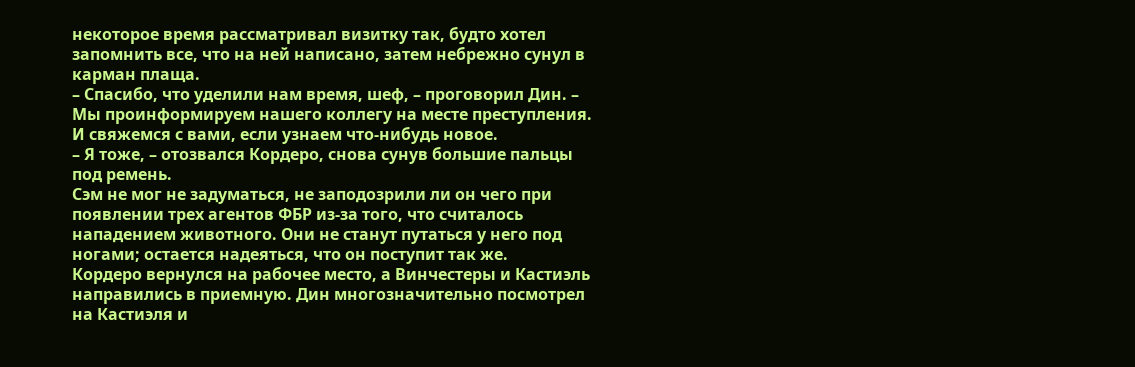некоторое время рассматривал визитку так, будто хотел запомнить все, что на ней написано, затем небрежно сунул в карман плаща.
– Спасибо, что уделили нам время, шеф, – проговорил Дин. – Мы проинформируем нашего коллегу на месте преступления. И свяжемся с вами, если узнаем что-нибудь новое.
– Я тоже, – отозвался Кордеро, снова сунув большие пальцы под ремень.
Сэм не мог не задуматься, не заподозрили ли он чего при появлении трех агентов ФБР из-за того, что считалось нападением животного. Они не станут путаться у него под ногами; остается надеяться, что он поступит так же.
Кордеро вернулся на рабочее место, а Винчестеры и Кастиэль направились в приемную. Дин многозначительно посмотрел на Кастиэля и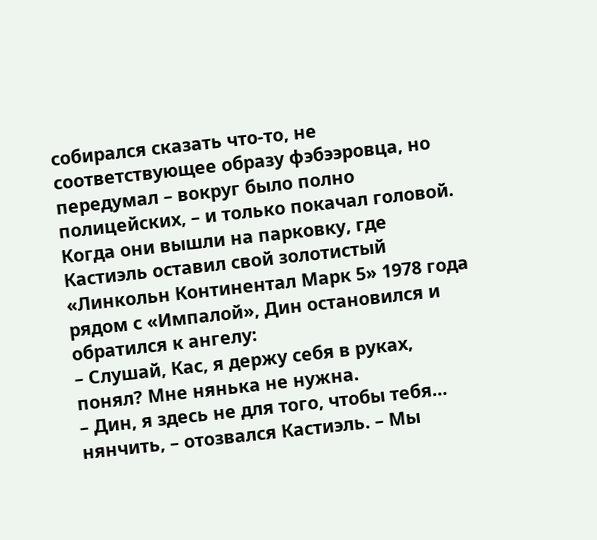собирался сказать что-то, не соответствующее образу фэбээровца, но передумал – вокруг было полно полицейских, – и только покачал головой.
Когда они вышли на парковку, где Кастиэль оставил свой золотистый «Линкольн Континентал Марк 5» 1978 года рядом с «Импалой», Дин остановился и обратился к ангелу:
– Слушай, Кас, я держу себя в руках, понял? Мне нянька не нужна.
– Дин, я здесь не для того, чтобы тебя… нянчить, – отозвался Кастиэль. – Мы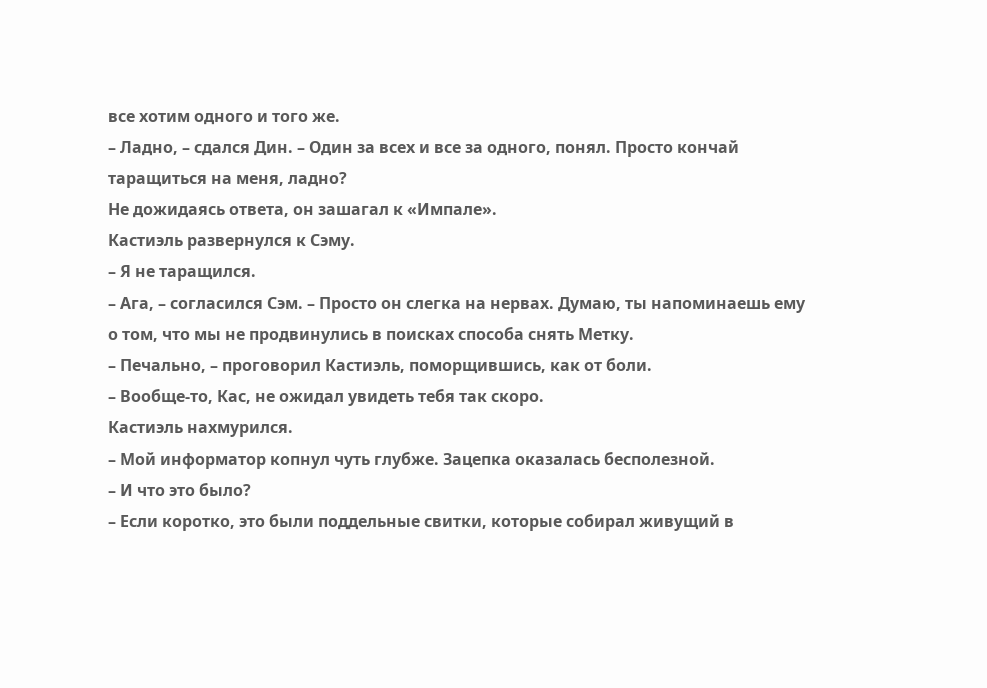все хотим одного и того же.
– Ладно, – сдался Дин. – Один за всех и все за одного, понял. Просто кончай таращиться на меня, ладно?
Не дожидаясь ответа, он зашагал к «Импале».
Кастиэль развернулся к Сэму.
– Я не таращился.
– Ага, – согласился Сэм. – Просто он слегка на нервах. Думаю, ты напоминаешь ему о том, что мы не продвинулись в поисках способа снять Метку.
– Печально, – проговорил Кастиэль, поморщившись, как от боли.
– Вообще-то, Кас, не ожидал увидеть тебя так скоро.
Кастиэль нахмурился.
– Мой информатор копнул чуть глубже. Зацепка оказалась бесполезной.
– И что это было?
– Если коротко, это были поддельные свитки, которые собирал живущий в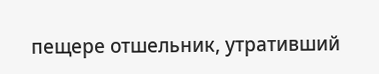пещере отшельник, утративший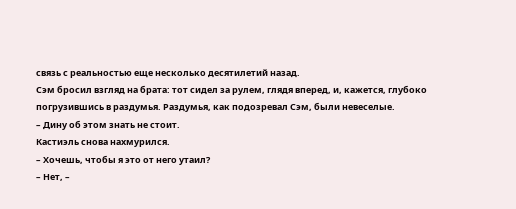связь с реальностью еще несколько десятилетий назад.
Сэм бросил взгляд на брата: тот сидел за рулем, глядя вперед, и, кажется, глубоко погрузившись в раздумья. Раздумья, как подозревал Сэм, были невеселые.
– Дину об этом знать не стоит.
Кастиэль снова нахмурился.
– Хочешь, чтобы я это от него утаил?
– Нет, –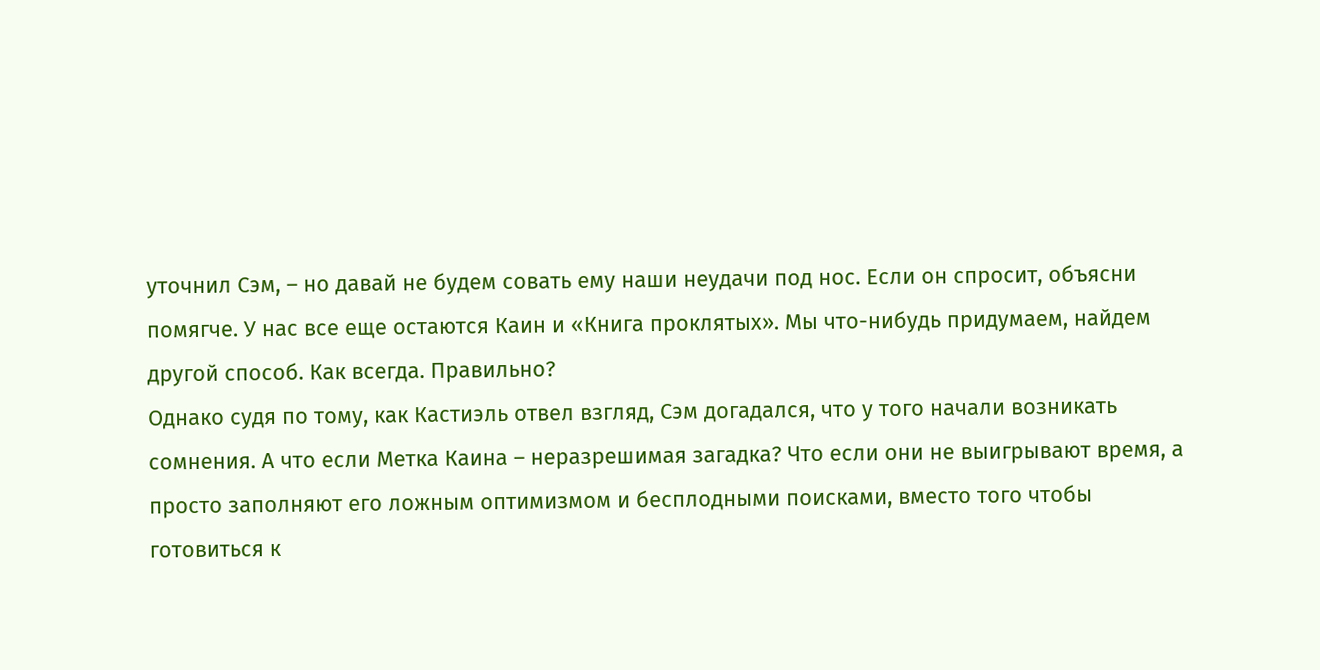уточнил Сэм, – но давай не будем совать ему наши неудачи под нос. Если он спросит, объясни помягче. У нас все еще остаются Каин и «Книга проклятых». Мы что-нибудь придумаем, найдем другой способ. Как всегда. Правильно?
Однако судя по тому, как Кастиэль отвел взгляд, Сэм догадался, что у того начали возникать сомнения. А что если Метка Каина – неразрешимая загадка? Что если они не выигрывают время, а просто заполняют его ложным оптимизмом и бесплодными поисками, вместо того чтобы готовиться к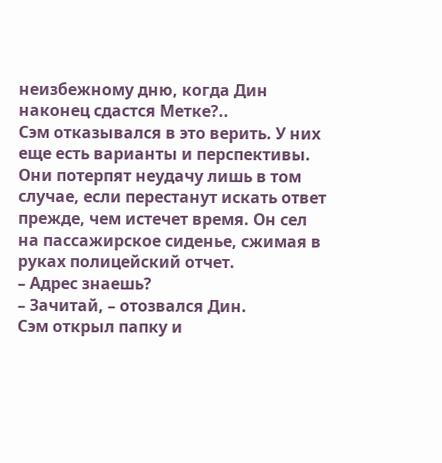неизбежному дню, когда Дин наконец сдастся Метке?..
Сэм отказывался в это верить. У них еще есть варианты и перспективы. Они потерпят неудачу лишь в том случае, если перестанут искать ответ прежде, чем истечет время. Он сел на пассажирское сиденье, сжимая в руках полицейский отчет.
– Адрес знаешь?
– Зачитай, – отозвался Дин.
Сэм открыл папку и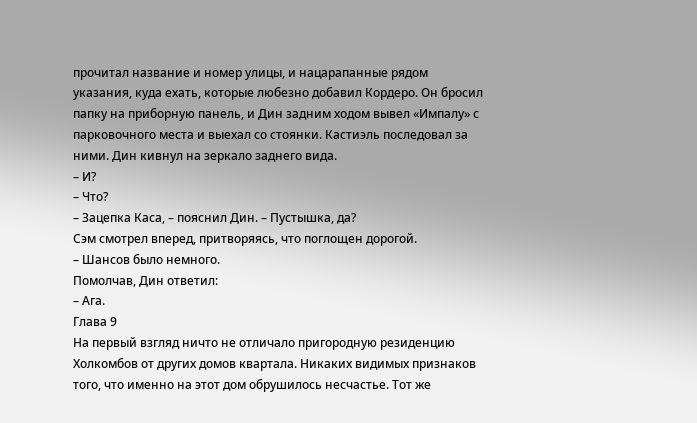прочитал название и номер улицы, и нацарапанные рядом указания, куда ехать, которые любезно добавил Кордеро. Он бросил папку на приборную панель, и Дин задним ходом вывел «Импалу» с парковочного места и выехал со стоянки. Кастиэль последовал за ними. Дин кивнул на зеркало заднего вида.
– И?
– Что?
– Зацепка Каса, – пояснил Дин. – Пустышка, да?
Сэм смотрел вперед, притворяясь, что поглощен дорогой.
– Шансов было немного.
Помолчав, Дин ответил:
– Ага.
Глава 9
На первый взгляд ничто не отличало пригородную резиденцию Холкомбов от других домов квартала. Никаких видимых признаков того, что именно на этот дом обрушилось несчастье. Тот же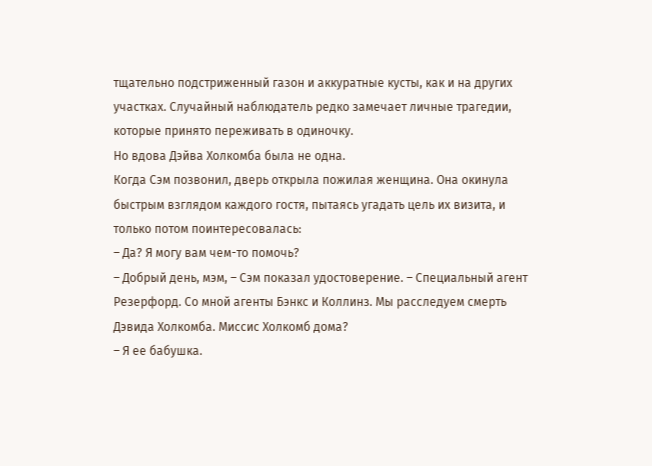тщательно подстриженный газон и аккуратные кусты, как и на других участках. Случайный наблюдатель редко замечает личные трагедии, которые принято переживать в одиночку.
Но вдова Дэйва Холкомба была не одна.
Когда Сэм позвонил, дверь открыла пожилая женщина. Она окинула быстрым взглядом каждого гостя, пытаясь угадать цель их визита, и только потом поинтересовалась:
– Да? Я могу вам чем-то помочь?
– Добрый день, мэм, – Сэм показал удостоверение. – Специальный агент Резерфорд. Со мной агенты Бэнкс и Коллинз. Мы расследуем смерть Дэвида Холкомба. Миссис Холкомб дома?
– Я ее бабушка.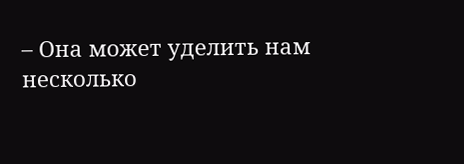– Она может уделить нам несколько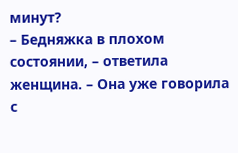минут?
– Бедняжка в плохом состоянии, – ответила женщина. – Она уже говорила с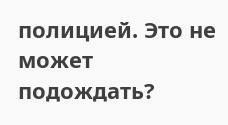полицией. Это не может подождать?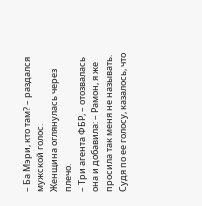– Ба Мэри, кто там? – раздался мужской голос.
Женщина оглянулась через плечо.
– Три агента ФБР, – отозвалась она и добавила: – Рамон, я же просила так меня не называть.
Судя по ее голосу, казалось, что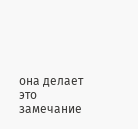она делает это замечание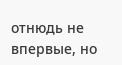отнюдь не впервые, но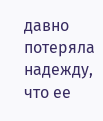давно потеряла надежду, что ее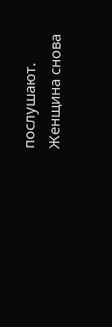послушают. Женщина снова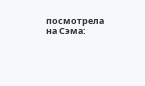посмотрела на Сэма: